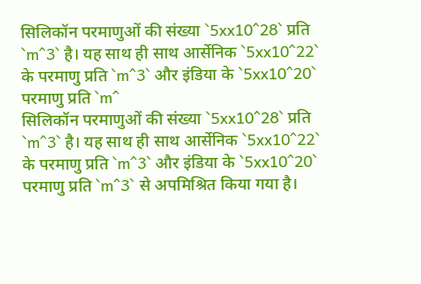सिलिकॉन परमाणुओं की संख्या `5xx10^28` प्रति `m^3` है। यह साथ ही साथ आर्सेनिक `5xx10^22` के परमाणु प्रति `m^3` और इंडिया के `5xx10^20` परमाणु प्रति `m^
सिलिकॉन परमाणुओं की संख्या `5xx10^28` प्रति `m^3` है। यह साथ ही साथ आर्सेनिक `5xx10^22` के परमाणु प्रति `m^3` और इंडिया के `5xx10^20` परमाणु प्रति `m^3` से अपमिश्रित किया गया है।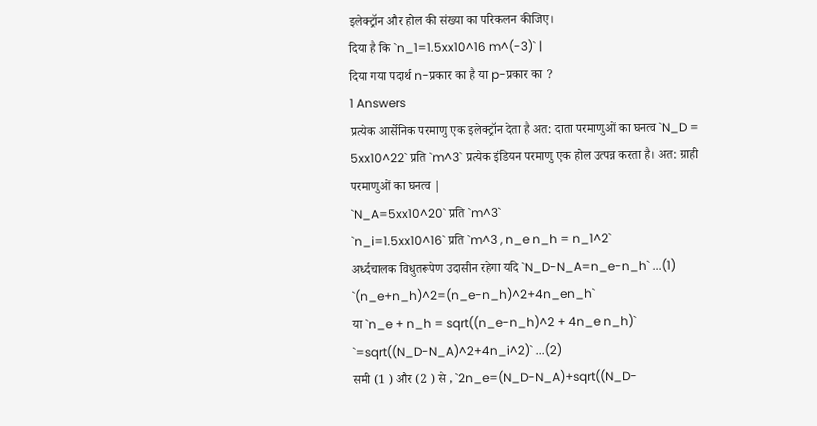इलेक्ट्रॉन और होल की संख्या का परिकलन कीजिए।
दिया है कि `n_1=1.5xx10^16 m^(-3)` |
दिया गया पदार्थ n-प्रकार का है या p-प्रकार का ?
1 Answers
प्रत्येक आर्सेनिक परमाणु एक इलेक्ट्रॉन देता है अत: दाता परमाणुओं का घनत्व `N_D = 5xx10^22` प्रति `m^3` प्रत्येक इंडियन परमाणु एक होल उत्पन्न करता है। अत: ग्राही परमाणुओं का घनत्व |
`N_A=5xx10^20` प्रति `m^3`
`n_i=1.5xx10^16` प्रति `m^3 , n_e n_h = n_1^2`
अर्ध्दचालक विधुतरूपेण उदासीन रहेगा यदि `N_D-N_A=n_e-n_h` ...(1)
`(n_e+n_h)^2=(n_e-n_h)^2+4n_en_h`
या `n_e + n_h = sqrt((n_e-n_h)^2 + 4n_e n_h)`
`=sqrt((N_D-N_A)^2+4n_i^2)` ...(2)
समी (1 ) और (2 ) से , `2n_e=(N_D-N_A)+sqrt((N_D-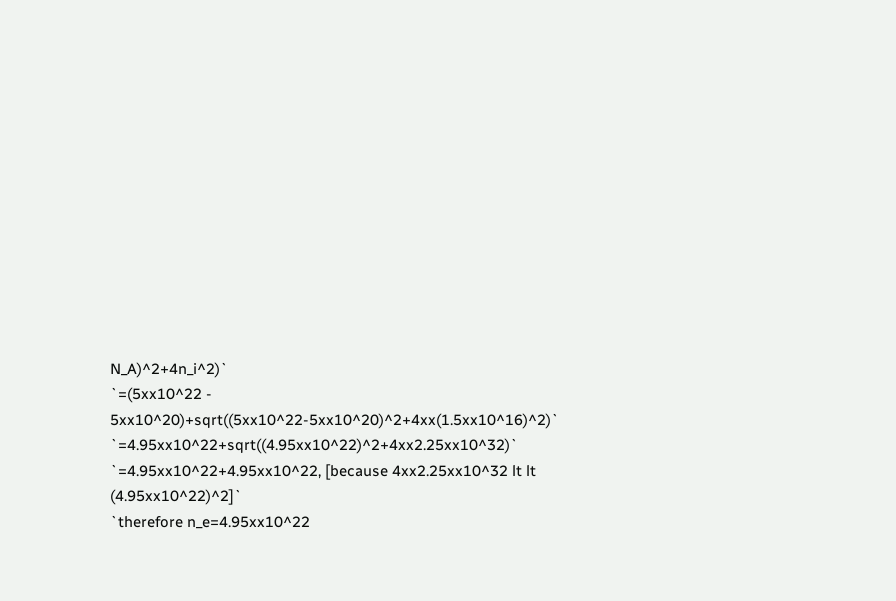N_A)^2+4n_i^2)`
`=(5xx10^22 - 5xx10^20)+sqrt((5xx10^22-5xx10^20)^2+4xx(1.5xx10^16)^2)`
`=4.95xx10^22+sqrt((4.95xx10^22)^2+4xx2.25xx10^32)`
`=4.95xx10^22+4.95xx10^22, [because 4xx2.25xx10^32 lt lt (4.95xx10^22)^2]`
`therefore n_e=4.95xx10^22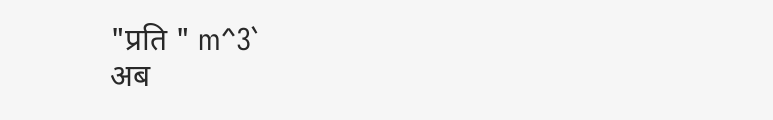"प्रति " m^3`
अब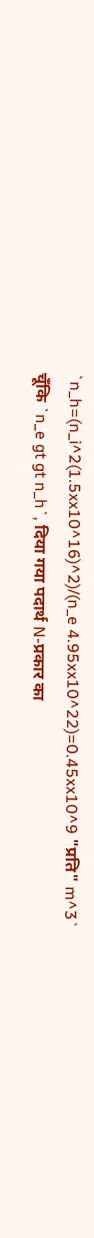`n_h=(n_i^2(1.5xx10^16)^2)/(n_e 4.95xx10^22)=0.45xx10^9 "प्रति" m^3`
चूँकि `n_e gt gt n_h`, दिया गया पदार्थ N-प्रकार का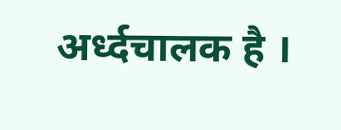अर्ध्दचालक है ।